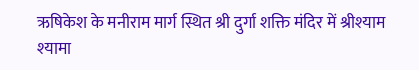ऋषिकेश के मनीराम मार्ग स्थित श्री दुर्गा शक्ति मंदिर में श्रीश्याम श्यामा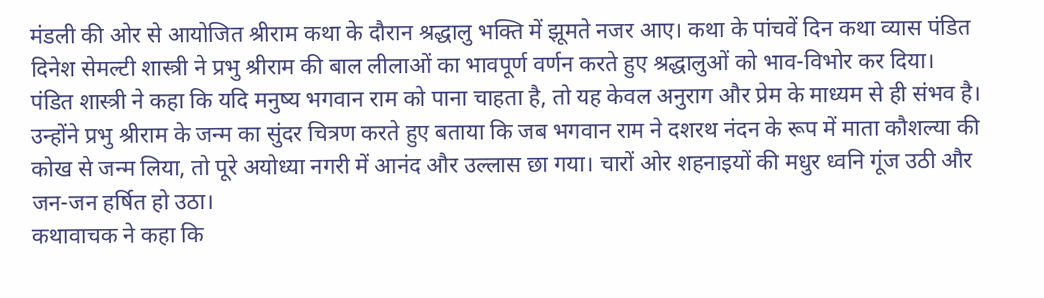मंडली की ओर से आयोजित श्रीराम कथा के दौरान श्रद्धालु भक्ति में झूमते नजर आए। कथा के पांचवें दिन कथा व्यास पंडित दिनेश सेमल्टी शास्त्री ने प्रभु श्रीराम की बाल लीलाओं का भावपूर्ण वर्णन करते हुए श्रद्धालुओं को भाव-विभोर कर दिया।
पंडित शास्त्री ने कहा कि यदि मनुष्य भगवान राम को पाना चाहता है, तो यह केवल अनुराग और प्रेम के माध्यम से ही संभव है। उन्होंने प्रभु श्रीराम के जन्म का सुंदर चित्रण करते हुए बताया कि जब भगवान राम ने दशरथ नंदन के रूप में माता कौशल्या की कोख से जन्म लिया, तो पूरे अयोध्या नगरी में आनंद और उल्लास छा गया। चारों ओर शहनाइयों की मधुर ध्वनि गूंज उठी और जन-जन हर्षित हो उठा।
कथावाचक ने कहा कि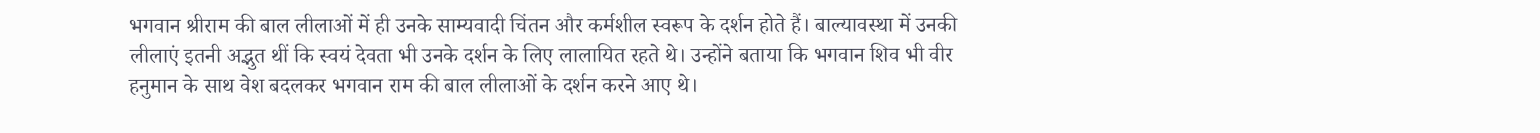भगवान श्रीराम की बाल लीलाओं में ही उनके साम्यवादी चिंतन और कर्मशील स्वरूप के दर्शन होते हैं। बाल्यावस्था में उनकी लीलाएं इतनी अद्भुत थीं कि स्वयं देवता भी उनके दर्शन के लिए लालायित रहते थे। उन्होंने बताया कि भगवान शिव भी वीर हनुमान के साथ वेश बदलकर भगवान राम की बाल लीलाओं के दर्शन करने आए थे।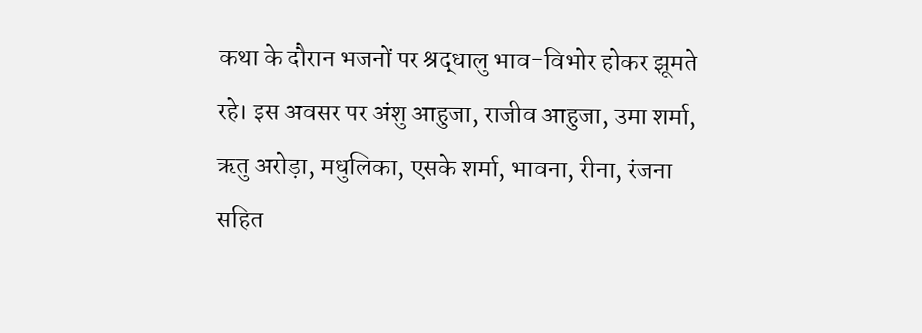कथा के दौरान भजनों पर श्रद्धालु भाव-विभोर होकर झूमते रहे। इस अवसर पर अंशु आहुजा, राजीव आहुजा, उमा शर्मा, ऋतु अरोड़ा, मधुलिका, एसके शर्मा, भावना, रीना, रंजना सहित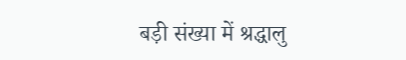बड़ी संख्या में श्रद्धालु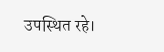उपस्थित रहे।